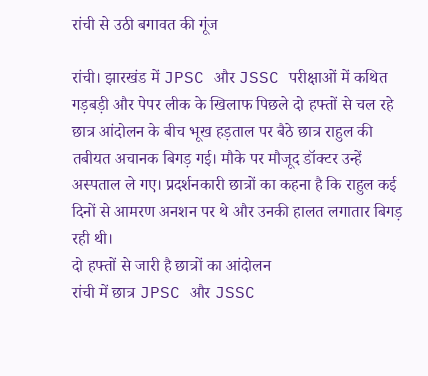रांची से उठी बगावत की गूंज

रांची। झारखंड में JPSC और JSSC परीक्षाओं में कथित गड़बड़ी और पेपर लीक के खिलाफ पिछले दो हफ्तों से चल रहे छात्र आंदोलन के बीच भूख हड़ताल पर बैठे छात्र राहुल की तबीयत अचानक बिगड़ गई। मौके पर मौजूद डॉक्टर उन्हें अस्पताल ले गए। प्रदर्शनकारी छात्रों का कहना है कि राहुल कई दिनों से आमरण अनशन पर थे और उनकी हालत लगातार बिगड़ रही थी।
दो हफ्तों से जारी है छात्रों का आंदोलन
रांची में छात्र JPSC और JSSC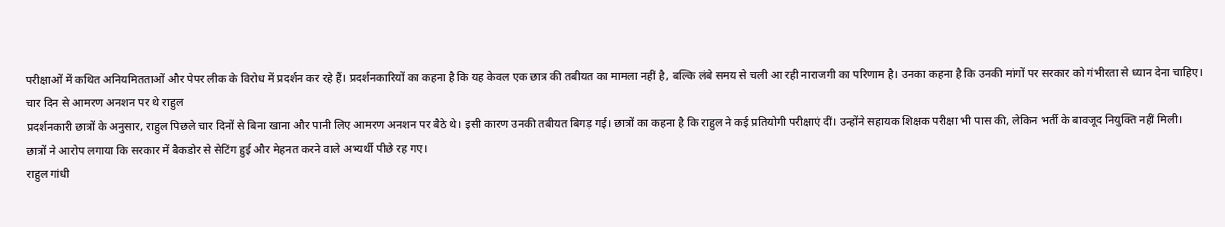परीक्षाओं में कथित अनियमितताओं और पेपर लीक के विरोध में प्रदर्शन कर रहे हैं। प्रदर्शनकारियों का कहना है कि यह केवल एक छात्र की तबीयत का मामला नहीं है, बल्कि लंबे समय से चली आ रही नाराजगी का परिणाम है। उनका कहना है कि उनकी मांगों पर सरकार को गंभीरता से ध्यान देना चाहिए।
चार दिन से आमरण अनशन पर थे राहुल
प्रदर्शनकारी छात्रों के अनुसार, राहुल पिछले चार दिनों से बिना खाना और पानी लिए आमरण अनशन पर बैठे थे। इसी कारण उनकी तबीयत बिगड़ गई। छात्रों का कहना है कि राहुल ने कई प्रतियोगी परीक्षाएं दीं। उन्होंने सहायक शिक्षक परीक्षा भी पास की, लेकिन भर्ती के बावजूद नियुक्ति नहीं मिली।
छात्रों ने आरोप लगाया कि सरकार में बैकडोर से सेटिंग हुई और मेहनत करने वाले अभ्यर्थी पीछे रह गए।
राहुल गांधी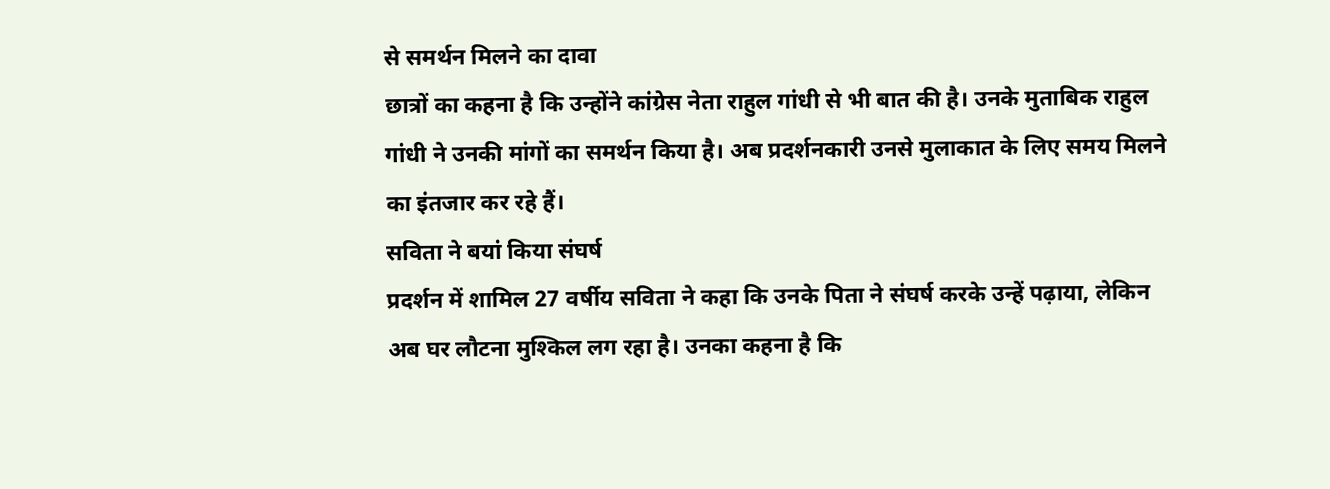से समर्थन मिलने का दावा
छात्रों का कहना है कि उन्होंने कांग्रेस नेता राहुल गांधी से भी बात की है। उनके मुताबिक राहुल गांधी ने उनकी मांगों का समर्थन किया है। अब प्रदर्शनकारी उनसे मुलाकात के लिए समय मिलने का इंतजार कर रहे हैं।
सविता ने बयां किया संघर्ष
प्रदर्शन में शामिल 27 वर्षीय सविता ने कहा कि उनके पिता ने संघर्ष करके उन्हें पढ़ाया, लेकिन अब घर लौटना मुश्किल लग रहा है। उनका कहना है कि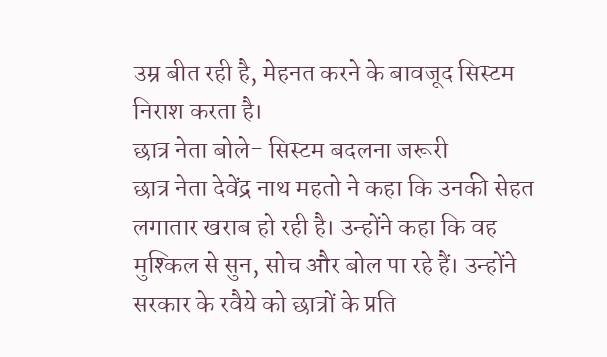उम्र बीत रही है, मेहनत करने के बावजूद सिस्टम निराश करता है।
छात्र नेता बोले- सिस्टम बदलना जरूरी
छात्र नेता देवेंद्र नाथ महतो ने कहा कि उनकी सेहत लगातार खराब हो रही है। उन्होंने कहा कि वह मुश्किल से सुन, सोच और बोल पा रहे हैं। उन्होंने सरकार के रवैये को छात्रों के प्रति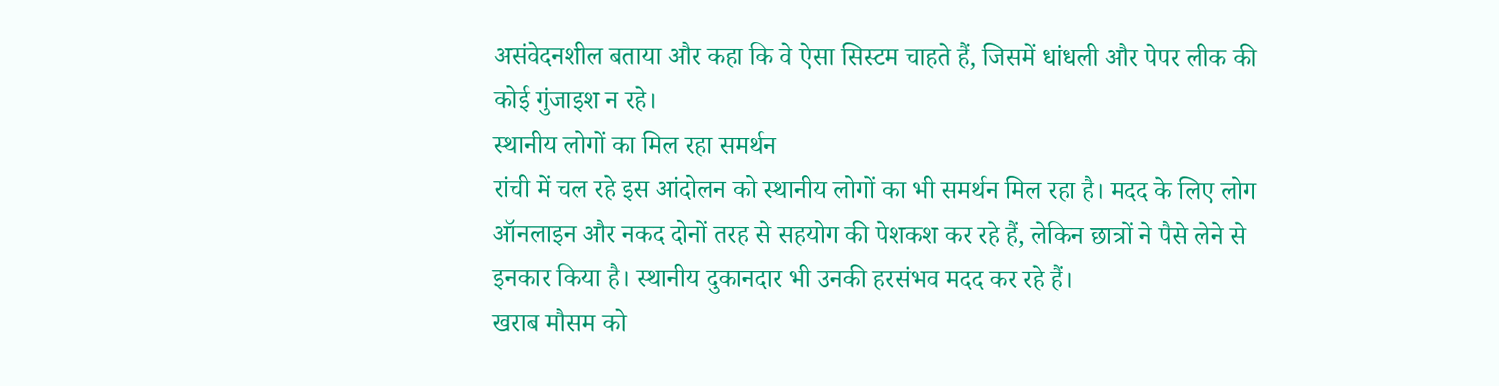असंवेदनशील बताया और कहा कि वे ऐसा सिस्टम चाहते हैं, जिसमें धांधली और पेपर लीक की कोई गुंजाइश न रहे।
स्थानीय लोगों का मिल रहा समर्थन
रांची में चल रहे इस आंदोलन को स्थानीय लोगों का भी समर्थन मिल रहा है। मदद के लिए लोग ऑनलाइन और नकद दोनों तरह से सहयोग की पेशकश कर रहे हैं, लेकिन छात्रों ने पैसे लेने से इनकार किया है। स्थानीय दुकानदार भी उनकी हरसंभव मदद कर रहे हैं।
खराब मौसम को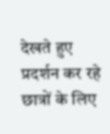देखते हुए प्रदर्शन कर रहे छात्रों के लिए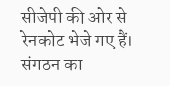सीजेपी की ओर से रेनकोट भेजे गए हैं। संगठन का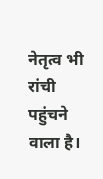नेतृत्व भी रांची पहुंचने वाला है।